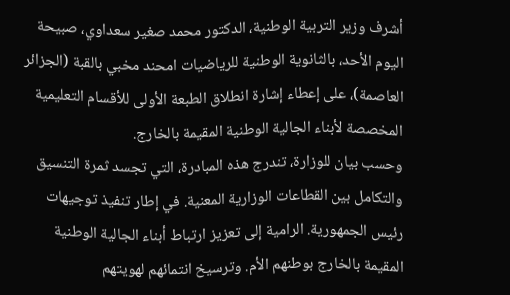أشرف وزير التربية الوطنية، الدكتور محمد صغير سعداوي، صبيحة اليوم الأحد، بالثانوية الوطنية للرياضيات امحند مخبي بالقبة (الجزائر العاصمة)، على إعطاء إشارة انطلاق الطبعة الأولى للأقسام التعليمية المخصصة لأبناء الجالية الوطنية المقيمة بالخارج.
وحسب بيان للوزارة، تندرج هذه المبادرة، التي تجسد ثمرة التنسيق والتكامل بين القطاعات الوزارية المعنية. في إطار تنفيذ توجيهات رئيس الجمهورية. الرامية إلى تعزيز ارتباط أبناء الجالية الوطنية المقيمة بالخارج بوطنهم الأم. وترسيخ انتمائهم لهويتهم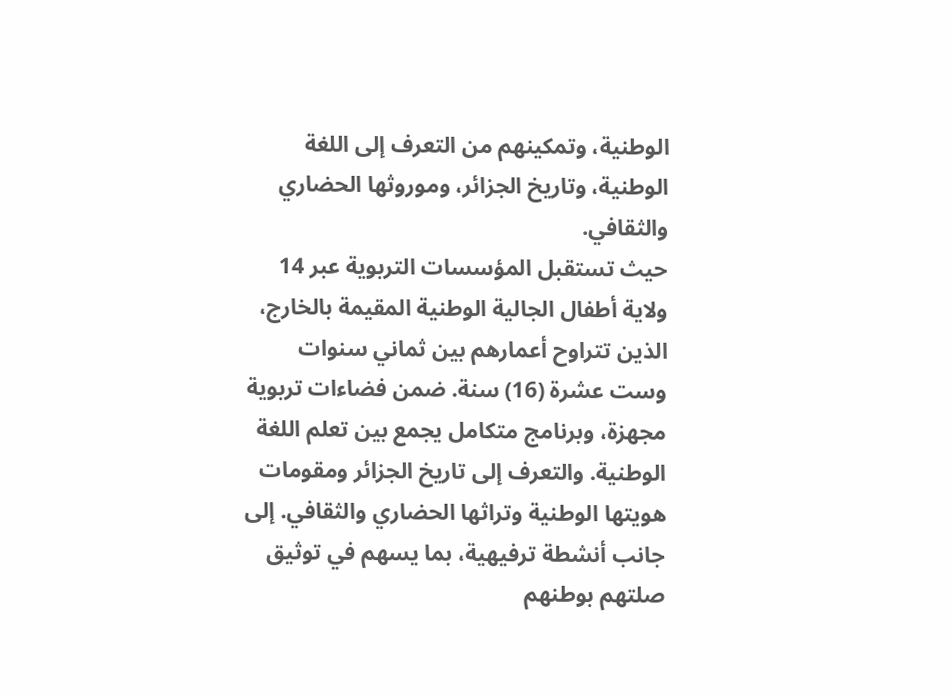الوطنية، وتمكينهم من التعرف إلى اللغة الوطنية، وتاريخ الجزائر، وموروثها الحضاري والثقافي.
حيث تستقبل المؤسسات التربوية عبر 14 ولاية أطفال الجالية الوطنية المقيمة بالخارج، الذين تتراوح أعمارهم بين ثماني سنوات وست عشرة (16) سنة. ضمن فضاءات تربوية مجهزة، وبرنامج متكامل يجمع بين تعلم اللغة الوطنية. والتعرف إلى تاريخ الجزائر ومقومات هويتها الوطنية وتراثها الحضاري والثقافي. إلى جانب أنشطة ترفيهية، بما يسهم في توثيق صلتهم بوطنهم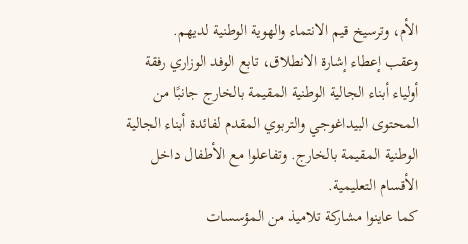الأم، وترسيخ قيم الانتماء والهوية الوطنية لديهم.
وعقب إعطاء إشارة الانطلاق، تابع الوفد الوزاري رفقة أولياء أبناء الجالية الوطنية المقيمة بالخارج جانبًا من المحتوى البيداغوجي والتربوي المقدم لفائدة أبناء الجالية الوطنية المقيمة بالخارج. وتفاعلوا مع الأطفال داخل الأقسام التعليمية.
كما عاينوا مشاركة تلاميذ من المؤسسات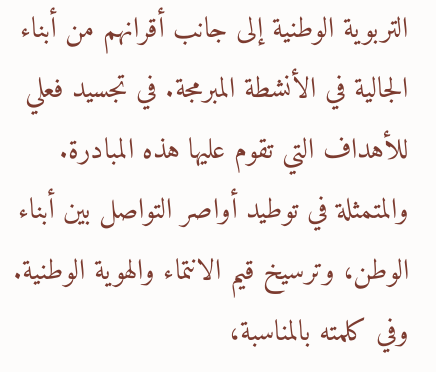التربوية الوطنية إلى جانب أقرانهم من أبناء الجالية في الأنشطة المبرمجة. في تجسيد فعلي للأهداف التي تقوم عليها هذه المبادرة. والمتمثلة في توطيد أواصر التواصل بين أبناء الوطن، وترسيخ قيم الانتماء والهوية الوطنية.
وفي كلمته بالمناسبة،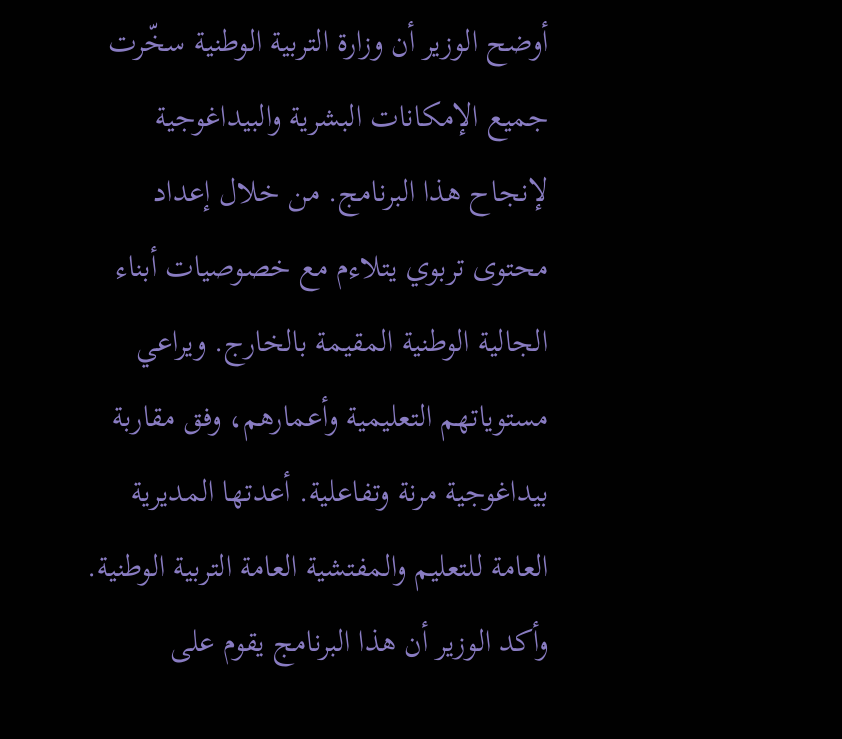أوضح الوزير أن وزارة التربية الوطنية سخّرت جميع الإمكانات البشرية والبيداغوجية لإنجاح هذا البرنامج. من خلال إعداد محتوى تربوي يتلاءم مع خصوصيات أبناء الجالية الوطنية المقيمة بالخارج. ويراعي مستوياتهم التعليمية وأعمارهم، وفق مقاربة بيداغوجية مرنة وتفاعلية. أعدتها المديرية العامة للتعليم والمفتشية العامة التربية الوطنية.
وأكد الوزير أن هذا البرنامج يقوم على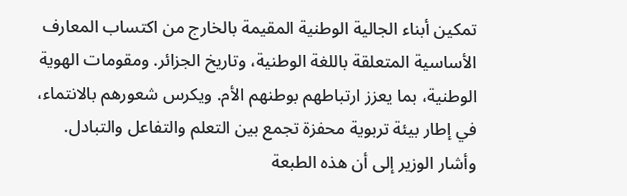تمكين أبناء الجالية الوطنية المقيمة بالخارج من اكتساب المعارف الأساسية المتعلقة باللغة الوطنية، وتاريخ الجزائر. ومقومات الهوية الوطنية، بما يعزز ارتباطهم بوطنهم الأم. ويكرس شعورهم بالانتماء، في إطار بيئة تربوية محفزة تجمع بين التعلم والتفاعل والتبادل.
وأشار الوزير إلى أن هذه الطبعة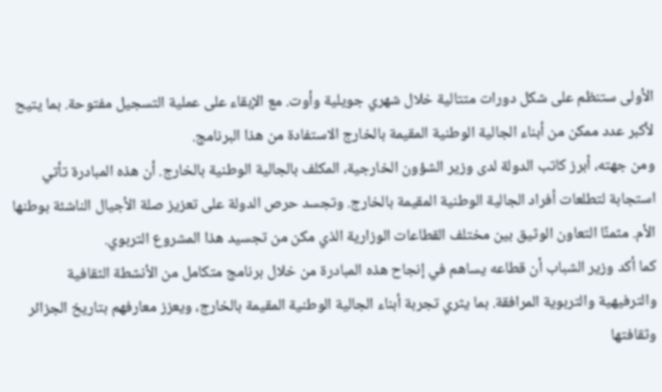الأولى ستنظم على شكل دورات متتالية خلال شهري جويلية وأوت. مع الإبقاء على عملية التسجيل مفتوحة. بما يتيح لأكبر عدد ممكن من أبناء الجالية الوطنية المقيمة بالخارج الاستفادة من هذا البرنامج.
ومن جهته، أبرز كاتب الدولة لدى وزير الشؤون الخارجية، المكلف بالجالية الوطنية بالخارج. أن هذه المبادرة تأتي استجابة لتطلعات أفراد الجالية الوطنية المقيمة بالخارج. وتجسد حرص الدولة على تعزيز صلة الأجيال الناشئة بوطنها الأم. مثمنًا التعاون الوثيق بين مختلف القطاعات الوزارية الذي مكن من تجسيد هذا المشروع التربوي.
كما أكد وزير الشباب أن قطاعه يساهم في إنجاح هذه المبادرة من خلال برنامج متكامل من الأنشطة الثقافية والترفيهية والتربوية المرافقة. بما يثري تجربة أبناء الجالية الوطنية المقيمة بالخارج، ويعزز معارفهم بتاريخ الجزائر وثقافتها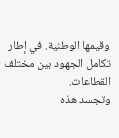وقيمها الوطنية. في إطار تكامل الجهود بين مختلف القطاعات.
وتجسد هذه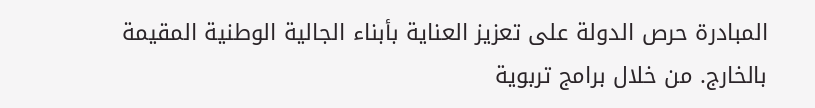المبادرة حرص الدولة على تعزيز العناية بأبناء الجالية الوطنية المقيمة بالخارج. من خلال برامج تربوية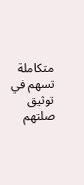متكاملة تسهم في توثيق صلتهم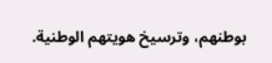بوطنهم، وترسيخ هويتهم الوطنية.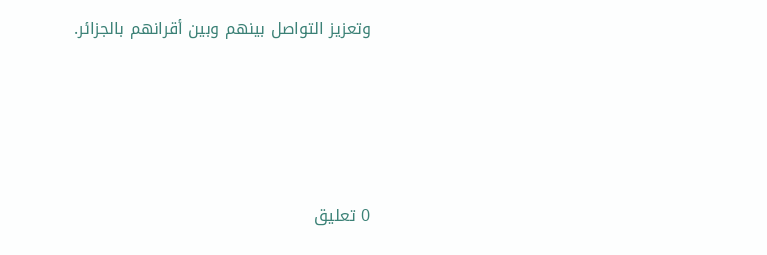وتعزيز التواصل بينهم وبين أقرانهم بالجزائر.




0 تعليق